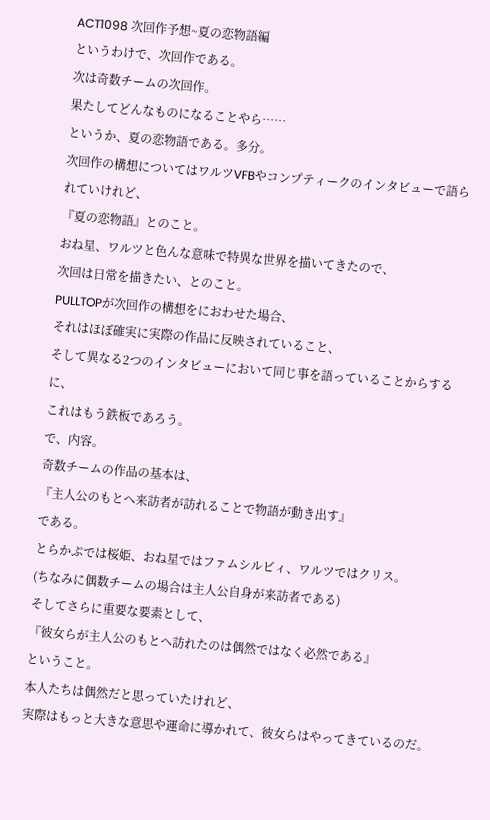ACT1098 次回作予想~夏の恋物語編
というわけで、次回作である。
次は奇数チームの次回作。
果たしてどんなものになることやら……
というか、夏の恋物語である。多分。
次回作の構想についてはワルツVFBやコンプティークのインタビューで語られていけれど、
『夏の恋物語』とのこと。
おね星、ワルツと色んな意味で特異な世界を描いてきたので、
次回は日常を描きたい、とのこと。
PULLTOPが次回作の構想をにおわせた場合、
それはほぼ確実に実際の作品に反映されていること、
そして異なる2つのインタビューにおいて同じ事を語っていることからするに、
これはもう鉄板であろう。
で、内容。
奇数チームの作品の基本は、
『主人公のもとへ来訪者が訪れることで物語が動き出す』
である。
とらかぷでは桜姫、おね星ではファムシルビィ、ワルツではクリス。
(ちなみに偶数チームの場合は主人公自身が来訪者である)
そしてさらに重要な要素として、
『彼女らが主人公のもとへ訪れたのは偶然ではなく必然である』
ということ。
本人たちは偶然だと思っていたけれど、
実際はもっと大きな意思や運命に導かれて、彼女らはやってきているのだ。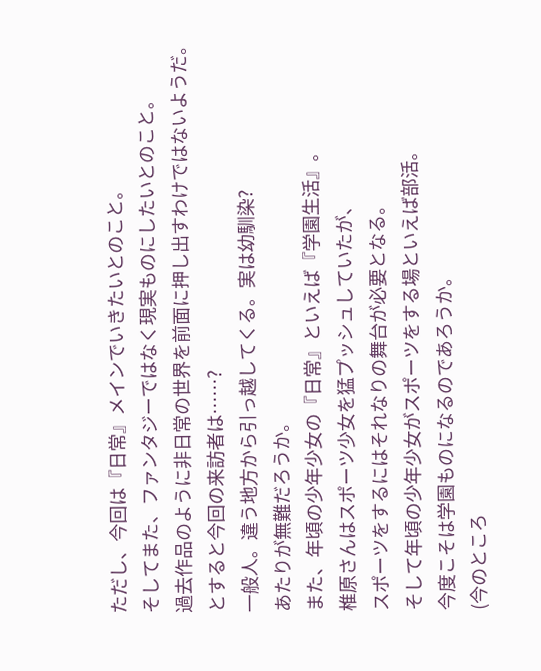ただし、今回は『日常』メインでいきたいとのこと。
そしてまた、ファンタジーではなく現実ものにしたいとのこと。
過去作品のように非日常の世界を前面に押し出すわけではないようだ。
とすると今回の来訪者は……?
一般人。違う地方から引っ越してくる。実は幼馴染?
あたりが無難だろうか。
また、年頃の少年少女の『日常』といえば『学園生活』。
椎原さんはスポーツ少女を猛プッシュしていたが、
スポーツをするにはそれなりの舞台が必要となる。
そして年頃の少年少女がスポーツをする場といえば部活。
今度こそは学園ものになるのであろうか。
(今のところ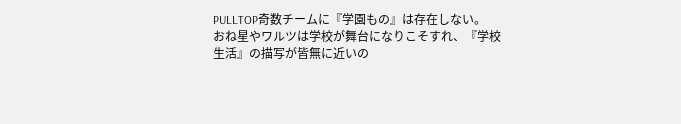PULLTOP奇数チームに『学園もの』は存在しない。
おね星やワルツは学校が舞台になりこそすれ、『学校生活』の描写が皆無に近いの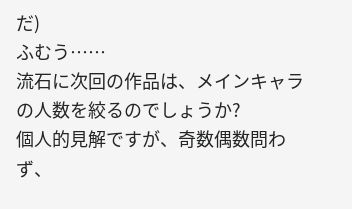だ)
ふむう……
流石に次回の作品は、メインキャラの人数を絞るのでしょうか?
個人的見解ですが、奇数偶数問わず、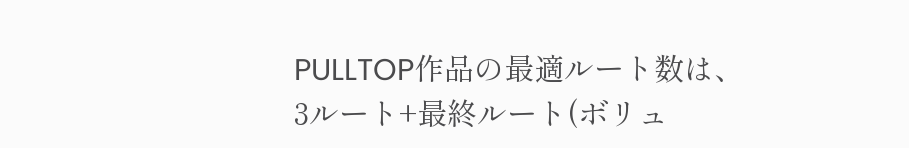PULLTOP作品の最適ルート数は、
3ルート+最終ルート(ボリュ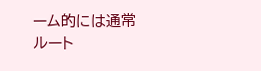ーム的には通常ルート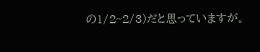の1/2~2/3)だと思っていますが。